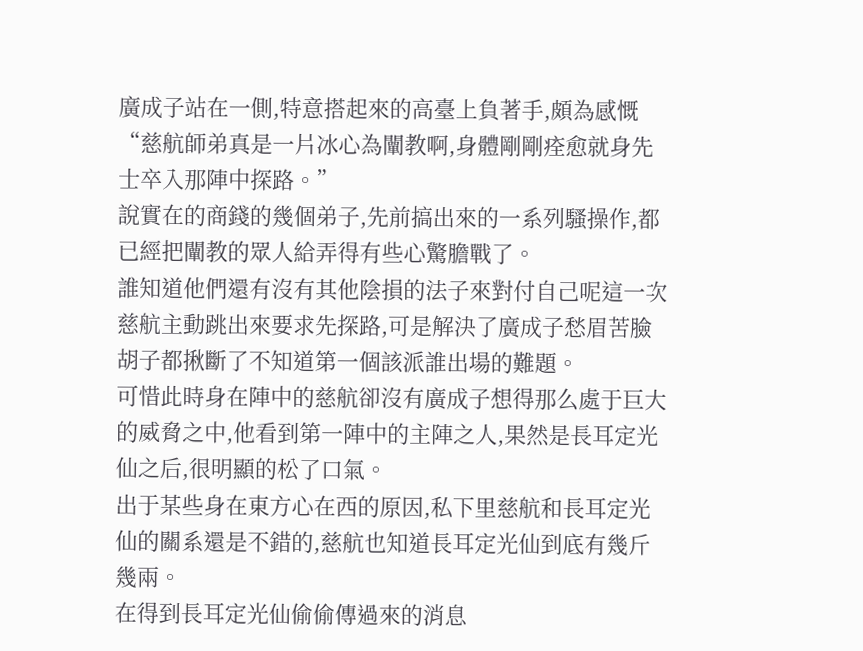廣成子站在一側,特意搭起來的高臺上負著手,頗為感慨“慈航師弟真是一片冰心為闡教啊,身體剛剛痊愈就身先士卒入那陣中探路。”
說實在的商錢的幾個弟子,先前搞出來的一系列騷操作,都已經把闡教的眾人給弄得有些心驚膽戰了。
誰知道他們還有沒有其他陰損的法子來對付自己呢這一次慈航主動跳出來要求先探路,可是解決了廣成子愁眉苦臉胡子都揪斷了不知道第一個該派誰出場的難題。
可惜此時身在陣中的慈航卻沒有廣成子想得那么處于巨大的威脅之中,他看到第一陣中的主陣之人,果然是長耳定光仙之后,很明顯的松了口氣。
出于某些身在東方心在西的原因,私下里慈航和長耳定光仙的關系還是不錯的,慈航也知道長耳定光仙到底有幾斤幾兩。
在得到長耳定光仙偷偷傳過來的消息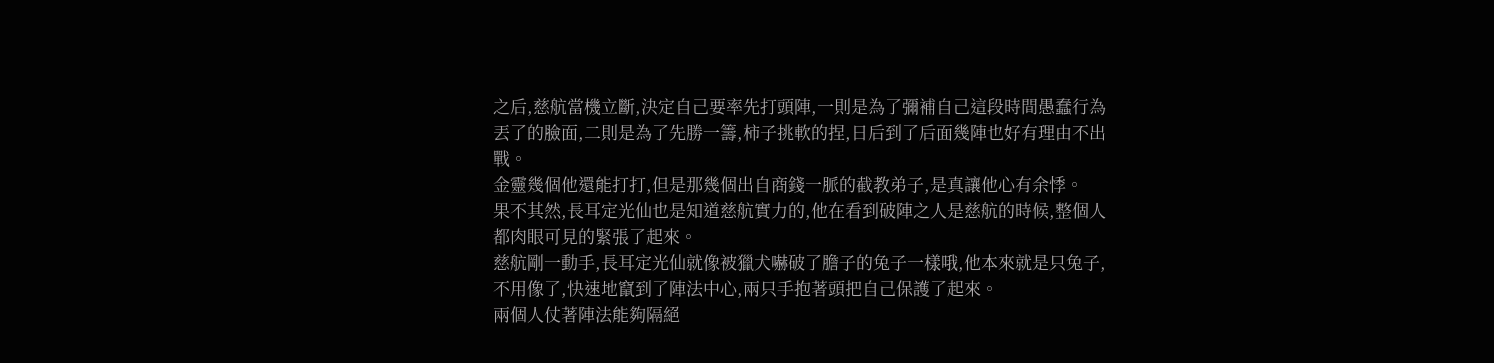之后,慈航當機立斷,決定自己要率先打頭陣,一則是為了彌補自己這段時間愚蠢行為丟了的臉面,二則是為了先勝一籌,柿子挑軟的捏,日后到了后面幾陣也好有理由不出戰。
金靈幾個他還能打打,但是那幾個出自商錢一脈的截教弟子,是真讓他心有余悸。
果不其然,長耳定光仙也是知道慈航實力的,他在看到破陣之人是慈航的時候,整個人都肉眼可見的緊張了起來。
慈航剛一動手,長耳定光仙就像被獵犬嚇破了膽子的兔子一樣哦,他本來就是只兔子,不用像了,快速地竄到了陣法中心,兩只手抱著頭把自己保護了起來。
兩個人仗著陣法能夠隔絕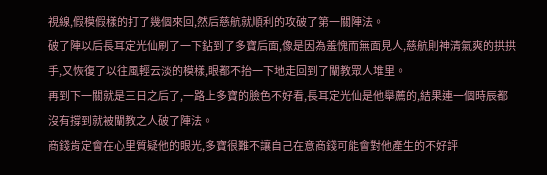視線,假模假樣的打了幾個來回,然后慈航就順利的攻破了第一關陣法。
破了陣以后長耳定光仙刷了一下鉆到了多寶后面,像是因為羞愧而無面見人,慈航則神清氣爽的拱拱手,又恢復了以往風輕云淡的模樣,眼都不抬一下地走回到了闡教眾人堆里。
再到下一關就是三日之后了,一路上多寶的臉色不好看,長耳定光仙是他舉薦的,結果連一個時辰都沒有撐到就被闡教之人破了陣法。
商錢肯定會在心里質疑他的眼光,多寶很難不讓自己在意商錢可能會對他產生的不好評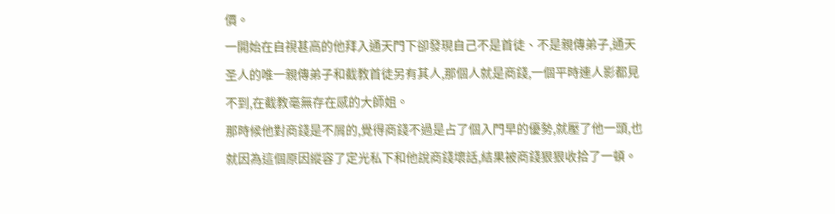價。
一開始在自視甚高的他拜入通天門下卻發現自己不是首徒、不是親傳弟子,通天圣人的唯一親傳弟子和截教首徒另有其人,那個人就是商錢,一個平時連人影都見不到,在截教毫無存在感的大師姐。
那時候他對商錢是不屑的,覺得商錢不過是占了個入門早的優勢,就壓了他一頭,也就因為這個原因縱容了定光私下和他說商錢壞話,結果被商錢狠狠收拾了一頓。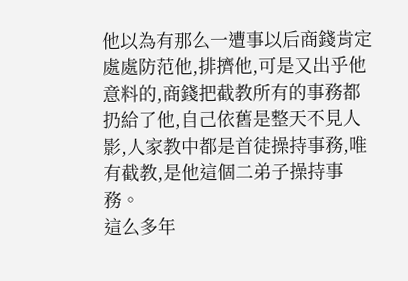他以為有那么一遭事以后商錢肯定處處防范他,排擠他,可是又出乎他意料的,商錢把截教所有的事務都扔給了他,自己依舊是整天不見人影,人家教中都是首徒操持事務,唯有截教,是他這個二弟子操持事務。
這么多年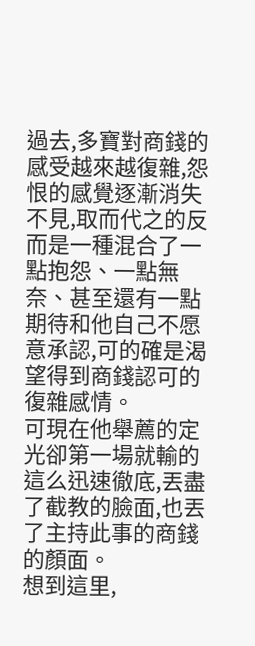過去,多寶對商錢的感受越來越復雜,怨恨的感覺逐漸消失不見,取而代之的反而是一種混合了一點抱怨、一點無奈、甚至還有一點期待和他自己不愿意承認,可的確是渴望得到商錢認可的復雜感情。
可現在他舉薦的定光卻第一場就輸的這么迅速徹底,丟盡了截教的臉面,也丟了主持此事的商錢的顏面。
想到這里,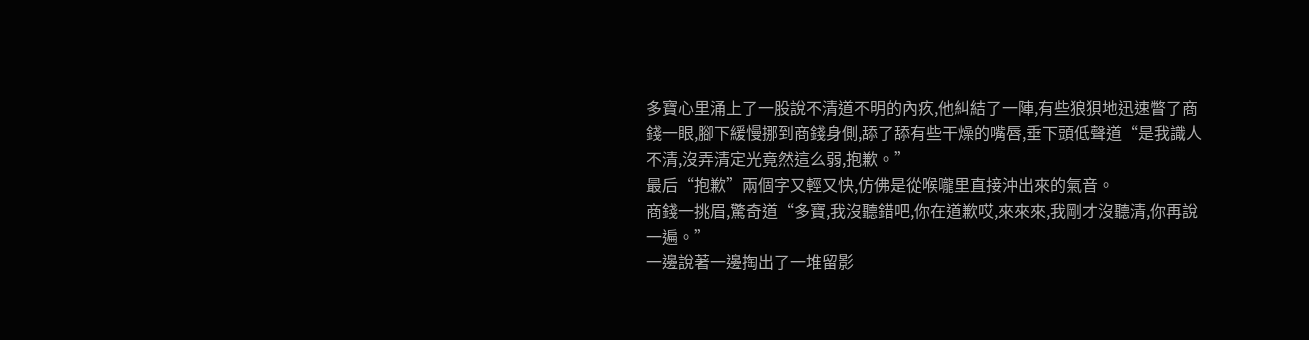多寶心里涌上了一股說不清道不明的內疚,他糾結了一陣,有些狼狽地迅速瞥了商錢一眼,腳下緩慢挪到商錢身側,舔了舔有些干燥的嘴唇,垂下頭低聲道“是我識人不清,沒弄清定光竟然這么弱,抱歉。”
最后“抱歉”兩個字又輕又快,仿佛是從喉嚨里直接沖出來的氣音。
商錢一挑眉,驚奇道“多寶,我沒聽錯吧,你在道歉哎,來來來,我剛才沒聽清,你再說一遍。”
一邊說著一邊掏出了一堆留影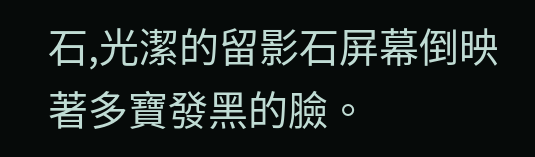石,光潔的留影石屏幕倒映著多寶發黑的臉。